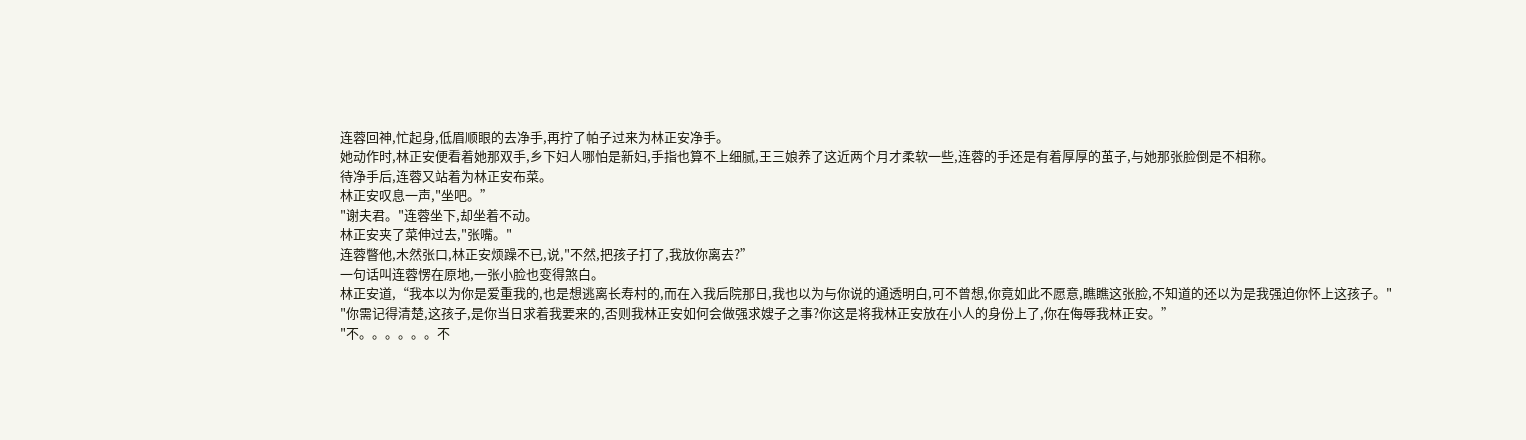连蓉回神,忙起身,低眉顺眼的去净手,再拧了帕子过来为林正安净手。
她动作时,林正安便看着她那双手,乡下妇人哪怕是新妇,手指也算不上细腻,王三娘养了这近两个月才柔软一些,连蓉的手还是有着厚厚的茧子,与她那张脸倒是不相称。
待净手后,连蓉又站着为林正安布菜。
林正安叹息一声,"坐吧。”
"谢夫君。"连蓉坐下,却坐着不动。
林正安夹了菜伸过去,"张嘴。"
连蓉瞥他,木然张口,林正安烦躁不已,说,"不然,把孩子打了,我放你离去?”
一句话叫连蓉愣在原地,一张小脸也变得煞白。
林正安道,“我本以为你是爱重我的,也是想逃离长寿村的,而在入我后院那日,我也以为与你说的通透明白,可不曾想,你竟如此不愿意,瞧瞧这张脸,不知道的还以为是我强迫你怀上这孩子。"
"你需记得清楚,这孩子,是你当日求着我要来的,否则我林正安如何会做强求嫂子之事?你这是将我林正安放在小人的身份上了,你在侮辱我林正安。”
"不。。。。。。不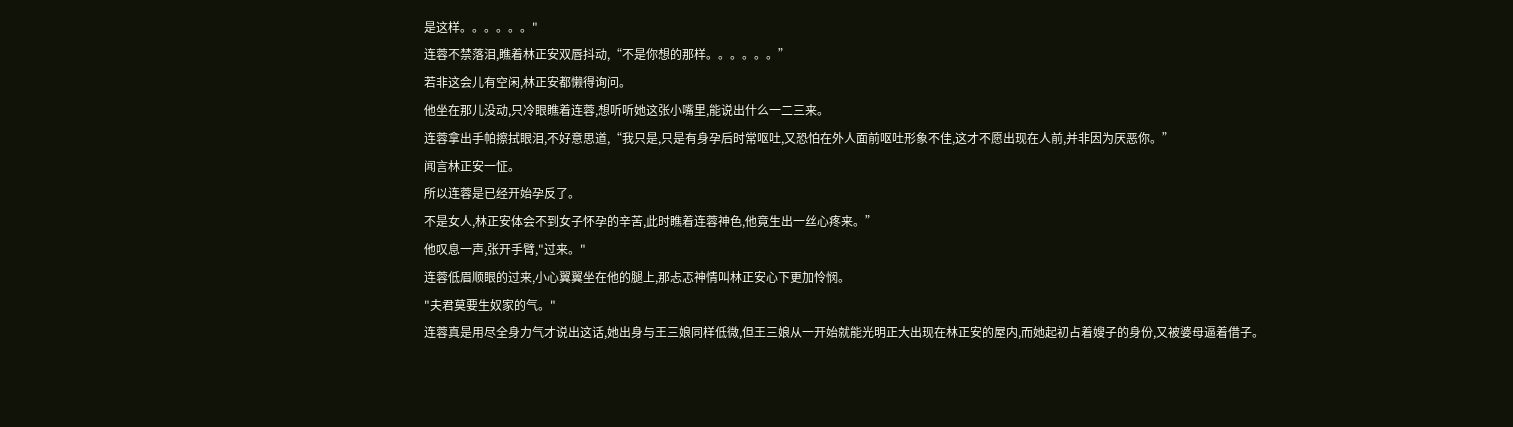是这样。。。。。。"
连蓉不禁落泪,瞧着林正安双唇抖动,“不是你想的那样。。。。。。”
若非这会儿有空闲,林正安都懒得询问。
他坐在那儿没动,只冷眼瞧着连蓉,想听听她这张小嘴里,能说出什么一二三来。
连蓉拿出手帕擦拭眼泪,不好意思道,“我只是,只是有身孕后时常呕吐,又恐怕在外人面前呕吐形象不佳,这才不愿出现在人前,并非因为厌恶你。”
闻言林正安一怔。
所以连蓉是已经开始孕反了。
不是女人,林正安体会不到女子怀孕的辛苦,此时瞧着连蓉神色,他竟生出一丝心疼来。”
他叹息一声,张开手臂,"过来。"
连蓉低眉顺眼的过来,小心翼翼坐在他的腿上,那忐忑神情叫林正安心下更加怜悯。
"夫君莫要生奴家的气。"
连蓉真是用尽全身力气才说出这话,她出身与王三娘同样低微,但王三娘从一开始就能光明正大出现在林正安的屋内,而她起初占着嫂子的身份,又被婆母逼着借子。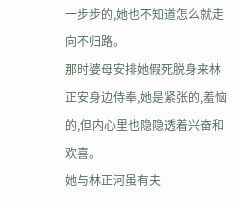一步步的,她也不知道怎么就走向不归路。
那时婆母安排她假死脱身来林正安身边侍奉,她是紧张的,羞恼的,但内心里也隐隐透着兴奋和欢喜。
她与林正河虽有夫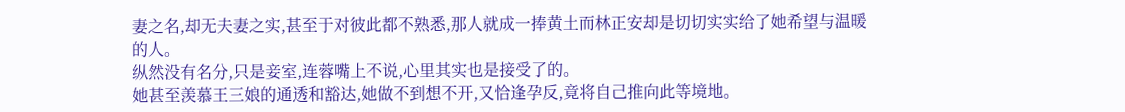妻之名,却无夫妻之实,甚至于对彼此都不熟悉,那人就成一捧黄土而林正安却是切切实实给了她希望与温暖的人。
纵然没有名分,只是妾室,连蓉嘴上不说,心里其实也是接受了的。
她甚至羡慕王三娘的通透和豁达,她做不到想不开,又恰逢孕反,竟将自己推向此等境地。